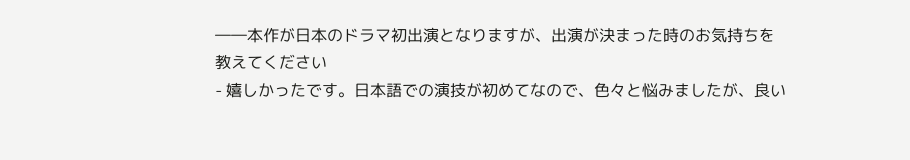――本作が日本のドラマ初出演となりますが、出演が決まった時のお気持ちを教えてください
- 嬉しかったです。日本語での演技が初めてなので、色々と悩みましたが、良い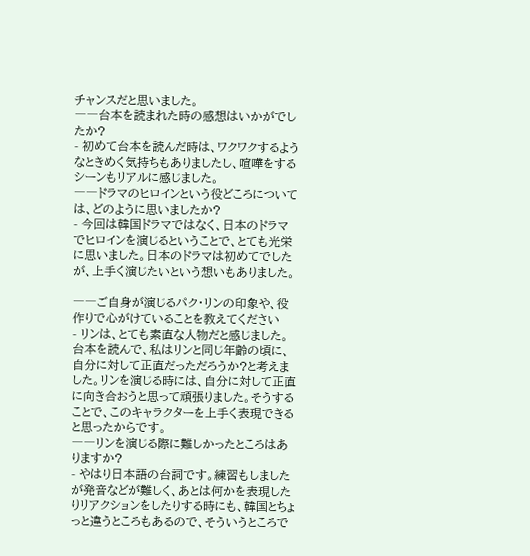チャンスだと思いました。
――台本を読まれた時の感想はいかがでしたか?
- 初めて台本を読んだ時は、ワクワクするようなときめく気持ちもありましたし、喧嘩をするシーンもリアルに感じました。
――ドラマのヒロインという役どころについては、どのように思いましたか?
- 今回は韓国ドラマではなく、日本のドラマでヒロインを演じるということで、とても光栄に思いました。日本のドラマは初めてでしたが、上手く演じたいという想いもありました。

――ご自身が演じるパク・リンの印象や、役作りで心がけていることを教えてください
- リンは、とても素直な人物だと感じました。台本を読んで、私はリンと同じ年齢の頃に、自分に対して正直だっただろうか?と考えました。リンを演じる時には、自分に対して正直に向き合おうと思って頑張りました。そうすることで、このキャラクターを上手く表現できると思ったからです。
――リンを演じる際に難しかったところはありますか?
- やはり日本語の台詞です。練習もしましたが発音などが難しく、あとは何かを表現したりリアクションをしたりする時にも、韓国とちょっと違うところもあるので、そういうところで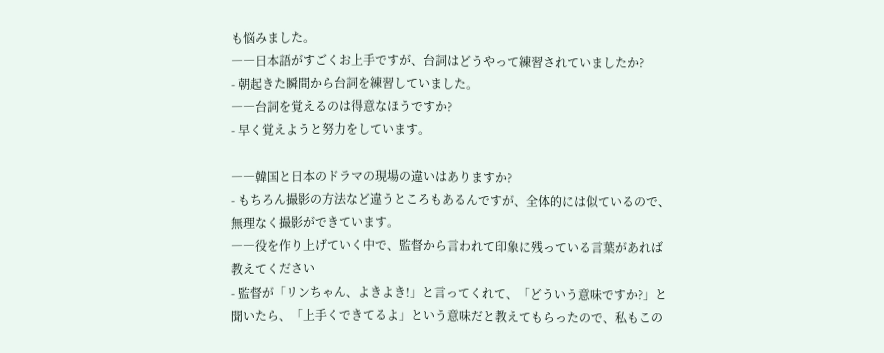も悩みました。
――日本語がすごくお上手ですが、台詞はどうやって練習されていましたか?
- 朝起きた瞬間から台詞を練習していました。
――台詞を覚えるのは得意なほうですか?
- 早く覚えようと努力をしています。

――韓国と日本のドラマの現場の違いはありますか?
- もちろん撮影の方法など違うところもあるんですが、全体的には似ているので、無理なく撮影ができています。
――役を作り上げていく中で、監督から言われて印象に残っている言葉があれば教えてください
- 監督が「リンちゃん、よきよき!」と言ってくれて、「どういう意味ですか?」と聞いたら、「上手くできてるよ」という意味だと教えてもらったので、私もこの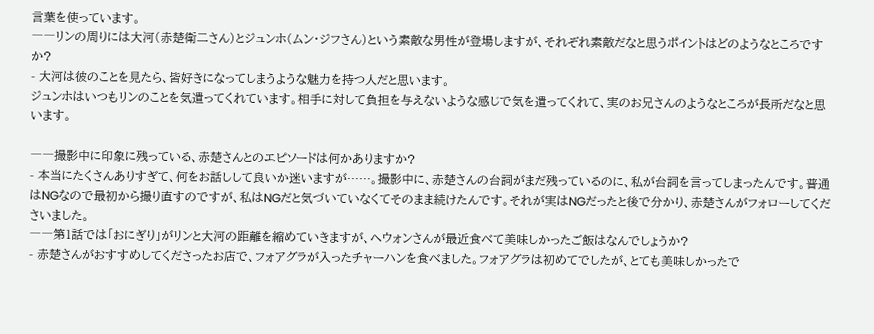言葉を使っています。
――リンの周りには大河(赤楚衛二さん)とジュンホ(ムン・ジフさん)という素敵な男性が登場しますが、それぞれ素敵だなと思うポイントはどのようなところですか?
- 大河は彼のことを見たら、皆好きになってしまうような魅力を持つ人だと思います。
ジュンホはいつもリンのことを気遣ってくれています。相手に対して負担を与えないような感じで気を遣ってくれて、実のお兄さんのようなところが長所だなと思います。

――撮影中に印象に残っている、赤楚さんとのエピソードは何かありますか?
- 本当にたくさんありすぎて、何をお話しして良いか迷いますが……。撮影中に、赤楚さんの台詞がまだ残っているのに、私が台詞を言ってしまったんです。普通はNGなので最初から撮り直すのですが、私はNGだと気づいていなくてそのまま続けたんです。それが実はNGだったと後で分かり、赤楚さんがフォローしてくださいました。
――第1話では「おにぎり」がリンと大河の距離を縮めていきますが、へウォンさんが最近食べて美味しかったご飯はなんでしょうか?
- 赤楚さんがおすすめしてくださったお店で、フォアグラが入ったチャーハンを食べました。フォアグラは初めてでしたが、とても美味しかったで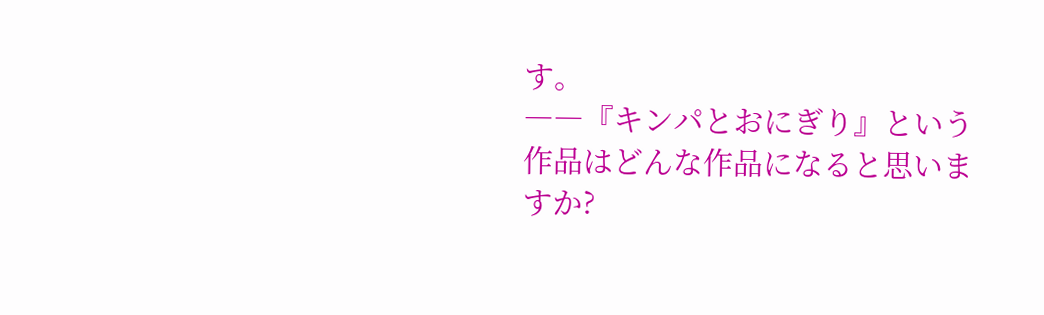す。
――『キンパとおにぎり』という作品はどんな作品になると思いますか?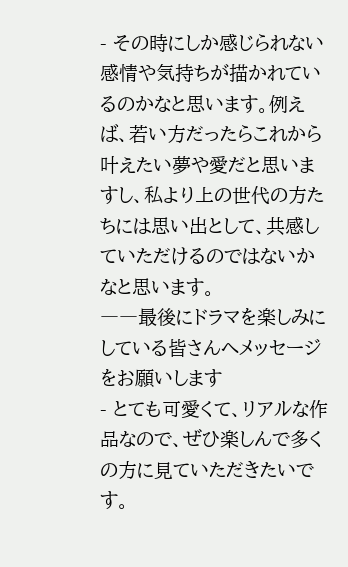- その時にしか感じられない感情や気持ちが描かれているのかなと思います。例えば、若い方だったらこれから叶えたい夢や愛だと思いますし、私より上の世代の方たちには思い出として、共感していただけるのではないかなと思います。
――最後にドラマを楽しみにしている皆さんへメッセージをお願いします
- とても可愛くて、リアルな作品なので、ぜひ楽しんで多くの方に見ていただきたいです。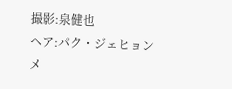撮影:泉健也
ヘア:パク・ジェヒョン
メ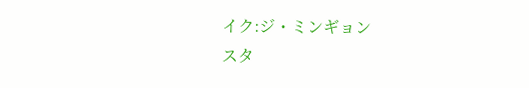イク:ジ・ミンギョン
スタ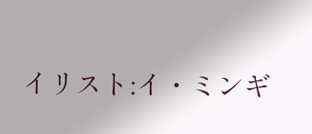イリスト:イ・ミンギ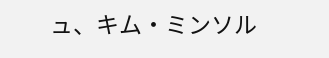ュ、キム・ミンソル